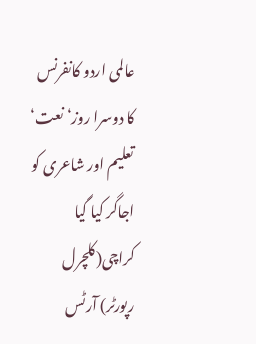عالمی اردو کانفرنس کا دوسرا روز‘ نعت‘ تعلیم اور شاعری کو اجاگر کیا گیا
کراچی(کلچرل رپورٹر) آرٹس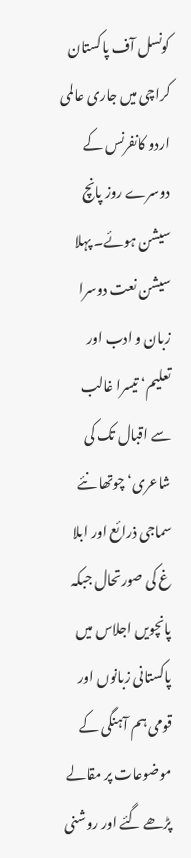کونسل آف پاکستان کراچی میں جاری عالمی اردو کانفرنس کے دوسرے روز پانچ سیشن ہوئے۔ پہلا سیشن نعت دوسرا زبان و ادب اور تعلیم‘ تیسرا غالب سے اقبال تک کی شاعری‘ چوتھا نئے سماجی ذرائع اور ابلا غ کی صورتحال جبکہ پانچویں اجلاس میں پاکستانی زبانوں اور قومی ہم آہنگی کے موضوعات پر مقالے پڑھے گئے اور روشنی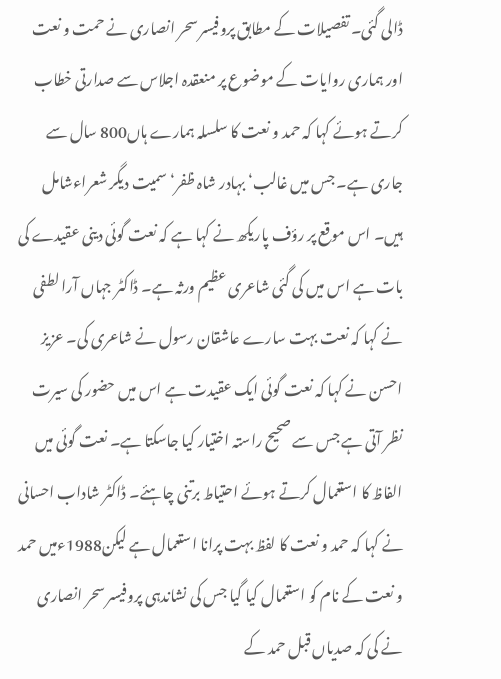ڈالی گئی۔ تفصیلات کے مطابق پروفیسر سحر انصاری نے حمت و نعت اور ہماری روایات کے موضوع پر منعقدہ اجلاس سے صدارتی خطاب کرتے ہوئے کہا کہ حمد و نعت کا سلسلہ ہمارے ہاں800 سال سے جاری ہے۔ جس میں غالب‘ بہادر شاہ ظفر‘ سمیت دیگر شعراءشامل ہیں۔ اس موقع پر رؤف پاریکھ نے کہا ہے کہ نعت گوئی دینی عقیدے کی بات ہے اس میں کی گئی شاعری عظیم ورثہ ہے۔ ڈاکٹر جہاں آرا لطفی نے کہا کہ نعت بہت سارے عاشقان رسول نے شاعری کی۔ عزیز احسن نے کہا کہ نعت گوئی ایک عقیدت ہے اس میں حضور کی سیرت نظر آتی ہے جس سے صحیح راستہ اختیار کیا جاسکتا ہے۔ نعت گوئی میں الفاظ کا استعمال کرتے ہوئے احتیاط برتنی چاہئے۔ ڈاکٹر شاداب احسانی نے کہا کہ حمد و نعت کا لفظ بہت پرانا استعمال ہے لیکن1988ءمیں حمد و نعت کے نام کو استعمال کیا گیا جس کی نشاندہی پروفیسر سحر انصاری نے کی کہ صدیاں قبل حمد کے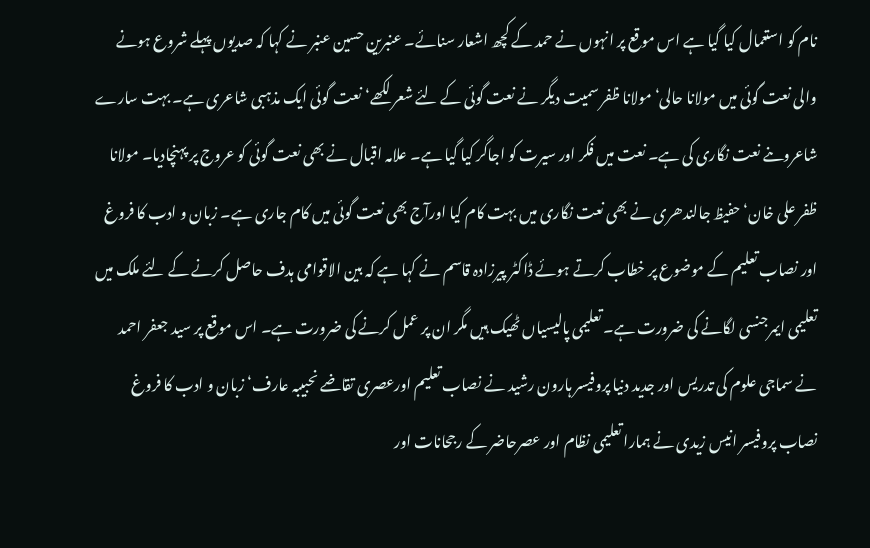نام کو استعمال کیا گیا ہے اس موقع پر انہوں نے حمد کے کچھ اشعار سنائے۔ عنبرین حسین عنبر نے کہا کہ صدیوں پہلے شروع ہونے والی نعت گوئی میں مولانا حالی‘ مولانا ظفر سمیت دیگر نے نعت گوئی کے لئے شعر لکھے‘ نعت گوئی ایک مذہبی شاعری ہے۔ بہت سارے شاعروںنے نعت نگاری کی ہے۔ نعت میں فکر اور سیرت کو اجاگر کیا گیا ہے۔ علامہ اقبال نے بھی نعت گوئی کو عروج پر پہنچادیا۔ مولانا ظفر علی خان‘ حفیظ جالندھری نے بھی نعت نگاری میں بہت کام کیا اورآج بھی نعت گوئی میں کام جاری ہے۔ زبان و ادب کا فروغ اور نصاب تعلیم کے موضوع پر خطاب کرتے ہوئے ڈاکٹر پیرزادہ قاسم نے کہا ہے کہ بین الاقوامی ہدف حاصل کرنے کے لئے ملک میں تعلیمی ایمرجنسی لگانے کی ضرورت ہے۔ تعلیمی پالیسیاں ٹھیک ہیں مگر ان پر عمل کرنے کی ضرورت ہے۔ اس موقع پر سید جعفر احمد نے سماجی علوم کی تدریس اور جدید دنیا پروفیسر ہارون رشید نے نصاب تعلیم اورعصری تقاضے نحبیبہ عارف‘ زبان و ادب کا فروغ نصاب پروفیسر انیس زیدی نے ہمارا تعلیمی نظام اور عصرحاضر کے رجحانات اور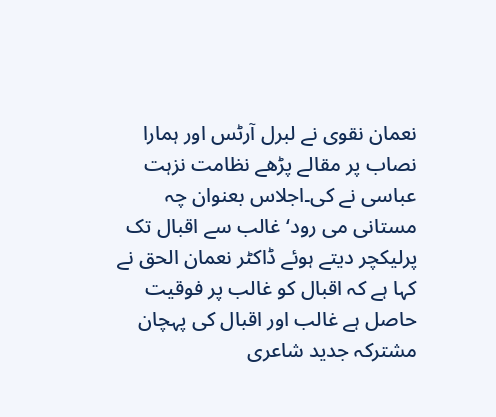نعمان نقوی نے لبرل آرٹس اور ہمارا نصاب پر مقالے پڑھے نظامت نزہت عباسی نے کی۔اجلاس بعنوان چہ مستانی می رود‘غالب سے اقبال تک پرلیکچر دیتے ہوئے ڈاکٹر نعمان الحق نے کہا ہے کہ اقبال کو غالب پر فوقیت حاصل ہے غالب اور اقبال کی پہچان مشترکہ جدید شاعری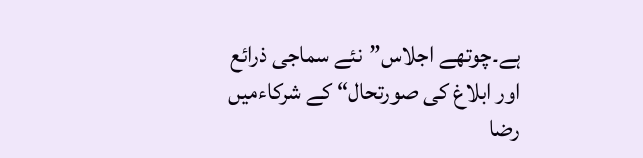ہے۔چوتھے اجلاس”نئے سماجی ذرائع اور ابلاغ کی صورتحال“ کے شرکاءمیں رضا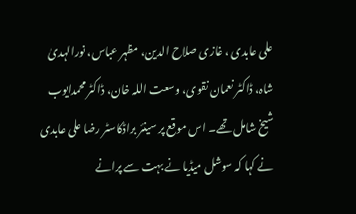علی عابدی ، غازی صلاح الدین، مظہر عباس، نورالہدیٰ شاہ، ڈاکٹر نعمان نقوی، وسعت اللہ خان، ڈاکٹر محمدایوب شیخ شامل تھے۔ اس موقع پر سینئر براڈکاسٹر رضا علی عابدی نے کہا کہ سوشل میڈیا نے بہت سے پرانے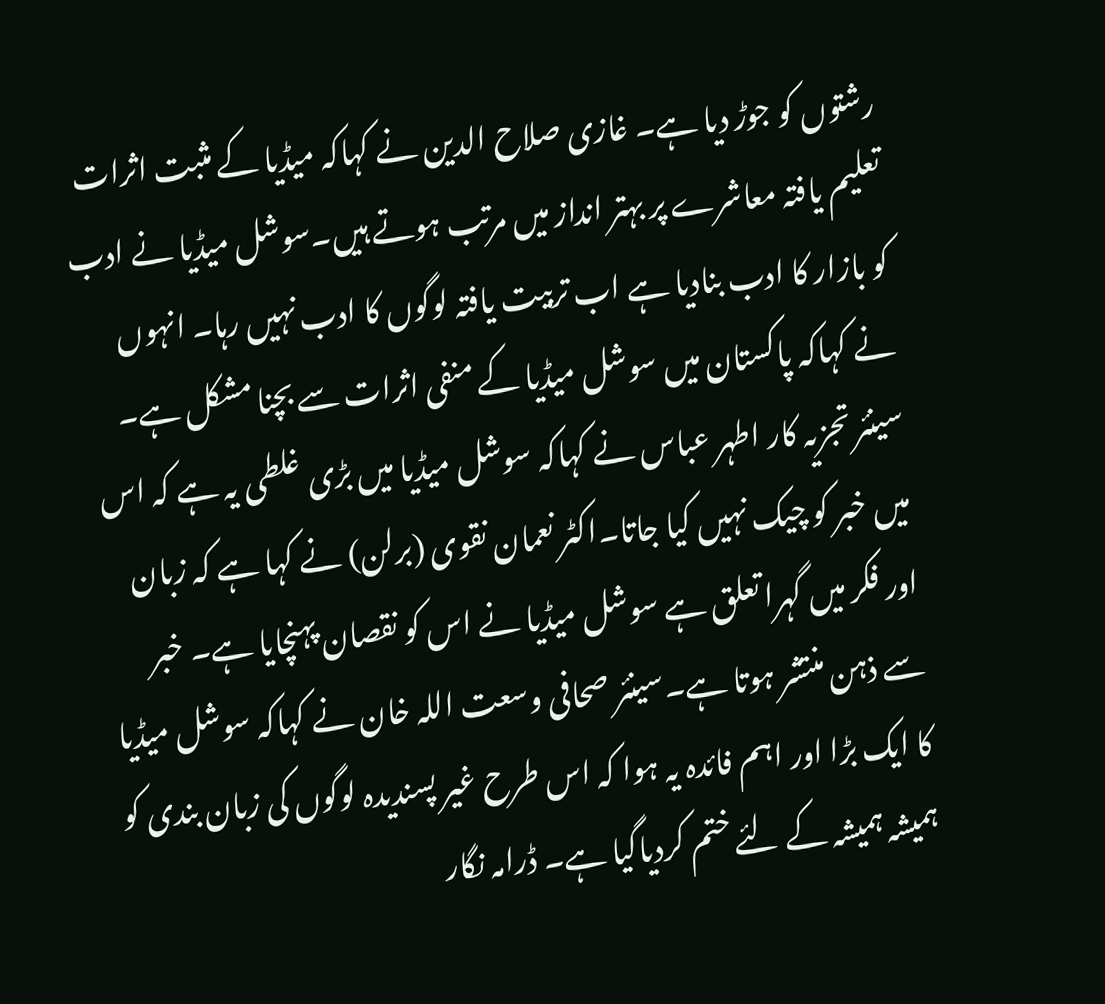رشتوں کو جوڑ دیا ہے۔ غازی صلاح الدین نے کہاکہ میڈیا کے مثبت اثرات تعلیم یافتہ معاشرے پر بہتر انداز میں مرتب ہوتے ہیں۔سوشل میڈیا نے ادب کو بازار کا ادب بنادیا ہے اب تربیت یافتہ لوگوں کا ادب نہیں رہا۔ انہوں نے کہاکہ پاکستان میں سوشل میڈیا کے منفی اثرات سے بچنا مشکل ہے۔ سینئر تجزیہ کار اطہر عباس نے کہاکہ سوشل میڈیا میں بڑی غلطی یہ ہے کہ اس میں خبر کو چیک نہیں کیا جاتا۔اکٹر نعمان نقوی (برلن) نے کہا ہے کہ زبان اور فکر میں گہرا تعلق ہے سوشل میڈیا نے اس کو نقصان پہنچایا ہے۔ خبر سے ذہن منتشر ہوتا ہے۔سینئر صحافی وسعت اللہ خان نے کہاکہ سوشل میڈیا کا ایک بڑا اور اہم فائدہ یہ ہوا کہ اس طرح غیر پسندیدہ لوگوں کی زبان بندی کو ہمیشہ ہمیشہ کے لئے ختم کردیاگیا ہے۔ ڈرامہ نگار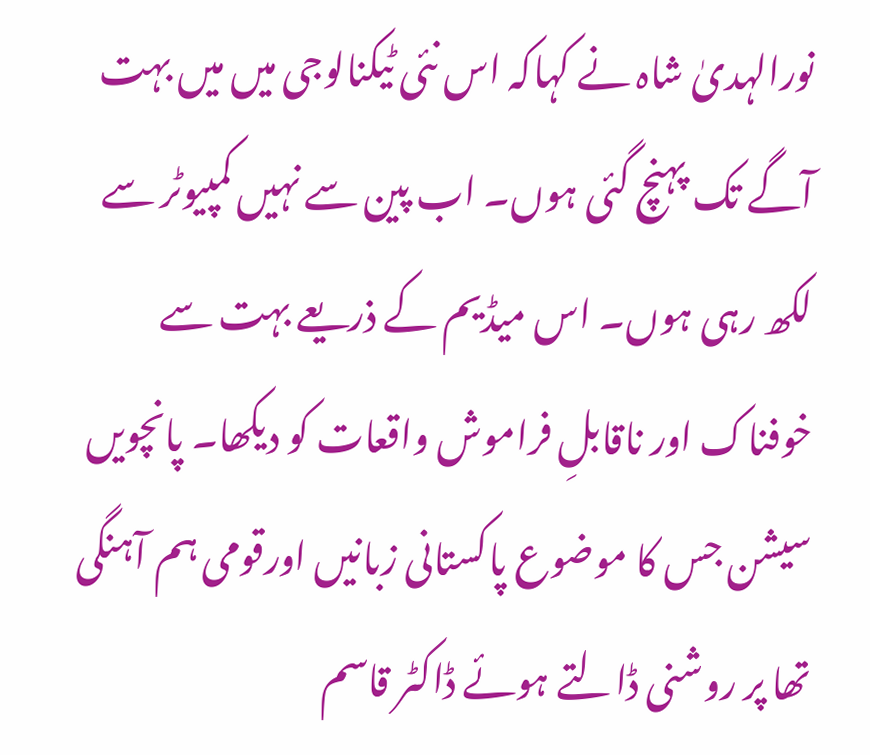نورالہدیٰ شاہ نے کہاکہ اس نئی ٹیکنالوجی میں میں بہت آگے تک پہنچ گئی ہوں۔ اب پین سے نہیں کمپیوٹر سے لکھ رہی ہوں۔ اس میڈیم کے ذریعے بہت سے خوفناک اور ناقابلِ فراموش واقعات کو دیکھا۔ پانچویں سیشن جس کا موضوع پاکستانی زبانیں اورقومی ہم آہنگی تھا پر روشنی ڈالتے ہوئے ڈاکٹر قاسم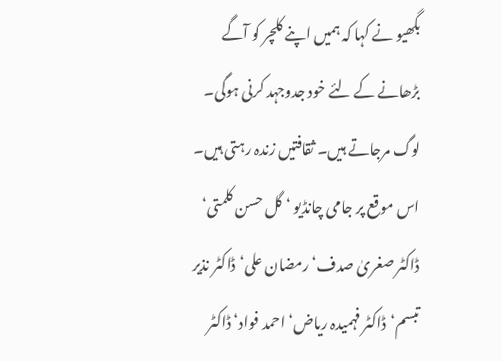بگھیو نے کہا کہ ہمیں اپنے کلچر کو آگے بڑھانے کے لئے خود جدوجہد کرنی ہوگی۔ لوگ مرجاتے ہیں۔ ثقافتیں زندہ رہتی ہیں۔ اس موقع پر جامی چانڈیو ‘ گل حسن کلمتی‘ ڈاکٹر صغریٰ صدف‘ رمضان علی‘ڈاکٹر نذیر تبسم‘ڈاکٹر فہمیدہ ریاض‘ احمد فواد‘ ڈاکٹر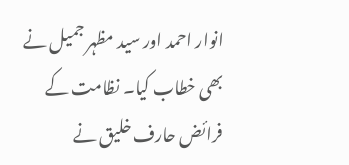انوار احمد اور سید مظہر جمیل نے بھی خطاب کیا۔ نظامت کے فرائض حارف خلیق نے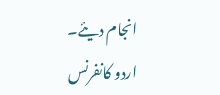انجام دیئے۔
اردو کانفرنس